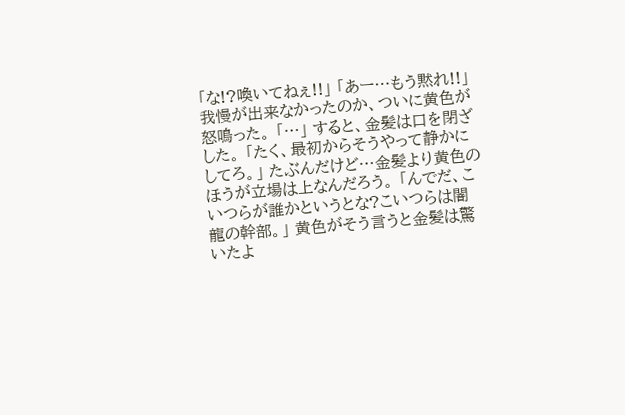「な!?喚いてねぇ!!」 「あー…もう黙れ!!」 我慢が出来なかったのか、ついに黄色が怒鳴った。 「…」 すると、金髪は口を閉ざした。 「たく、最初からそうやって静かにしてろ。」 たぶんだけど…金髪より黄色のほうが立場は上なんだろう。 「んでだ、こいつらが誰かというとな?こいつらは闇龍の幹部。」 黄色がそう言うと金髪は驚いたよ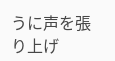うに声を張り上げ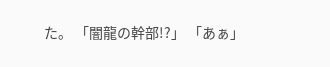た。 「闇龍の幹部!?」 「あぁ」